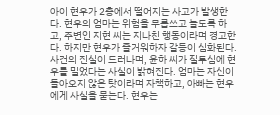아이 현우가 2층에서 떨어지는 사고가 발생한다. 현우의 엄마는 위험을 무릅쓰고 놀도록 하고, 주변인 지현 씨는 지나친 행동이라며 경고한다. 하지만 현우가 즐거워하자 갈등이 심화된다. 사건의 진실이 드러나며, 윤하 씨가 질투심에 현우를 밀었다는 사실이 밝혀진다. 엄마는 자신이 돌아오지 않은 탓이라며 자책하고, 아빠는 현우에게 사실을 묻는다. 현우는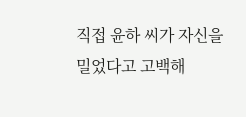직접 윤하 씨가 자신을 밀었다고 고백해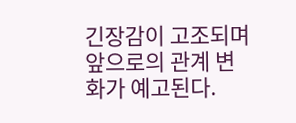긴장감이 고조되며 앞으로의 관계 변화가 예고된다.